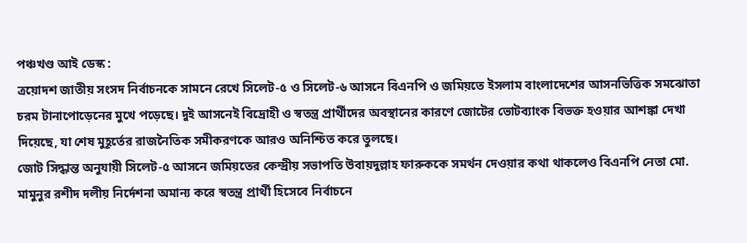পঞ্চখণ্ড আই ডেস্ক :
ত্রয়োদশ জাতীয় সংসদ নির্বাচনকে সামনে রেখে সিলেট-৫ ও সিলেট-৬ আসনে বিএনপি ও জমিয়তে ইসলাম বাংলাদেশের আসনভিত্তিক সমঝোতা চরম টানাপোড়েনের মুখে পড়েছে। দুই আসনেই বিদ্রোহী ও স্বতন্ত্র প্রার্থীদের অবস্থানের কারণে জোটের ভোটব্যাংক বিভক্ত হওয়ার আশঙ্কা দেখা দিয়েছে, যা শেষ মুহূর্তের রাজনৈতিক সমীকরণকে আরও অনিশ্চিত করে তুলছে।
জোট সিদ্ধান্ত অনুযায়ী সিলেট-৫ আসনে জমিয়তের কেন্দ্রীয় সভাপতি উবায়দুল্লাহ ফারুককে সমর্থন দেওয়ার কথা থাকলেও বিএনপি নেতা মো. মামুনুর রশীদ দলীয় নির্দেশনা অমান্য করে স্বতন্ত্র প্রার্থী হিসেবে নির্বাচনে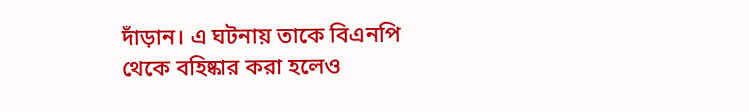দাঁড়ান। এ ঘটনায় তাকে বিএনপি থেকে বহিষ্কার করা হলেও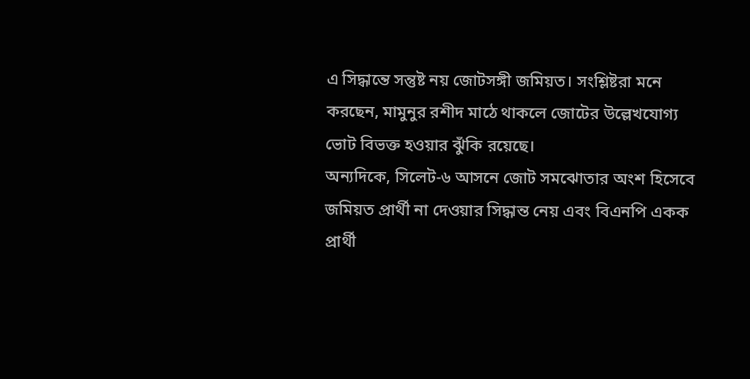এ সিদ্ধান্তে সন্তুষ্ট নয় জোটসঙ্গী জমিয়ত। সংশ্লিষ্টরা মনে করছেন, মামুনুর রশীদ মাঠে থাকলে জোটের উল্লেখযোগ্য ভোট বিভক্ত হওয়ার ঝুঁকি রয়েছে।
অন্যদিকে, সিলেট-৬ আসনে জোট সমঝোতার অংশ হিসেবে জমিয়ত প্রার্থী না দেওয়ার সিদ্ধান্ত নেয় এবং বিএনপি একক প্রার্থী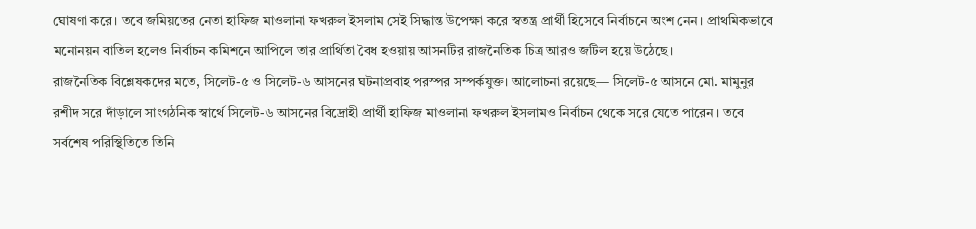ঘোষণা করে। তবে জমিয়তের নেতা হাফিজ মাওলানা ফখরুল ইসলাম সেই সিদ্ধান্ত উপেক্ষা করে স্বতন্ত্র প্রার্থী হিসেবে নির্বাচনে অংশ নেন। প্রাথমিকভাবে মনোনয়ন বাতিল হলেও নির্বাচন কমিশনে আপিলে তার প্রার্থিতা বৈধ হওয়ায় আসনটির রাজনৈতিক চিত্র আরও জটিল হয়ে উঠেছে।
রাজনৈতিক বিশ্লেষকদের মতে, সিলেট-৫ ও সিলেট-৬ আসনের ঘটনাপ্রবাহ পরস্পর সম্পর্কযুক্ত। আলোচনা রয়েছে— সিলেট-৫ আসনে মো. মামুনুর রশীদ সরে দাঁড়ালে সাংগঠনিক স্বার্থে সিলেট-৬ আসনের বিদ্রোহী প্রার্থী হাফিজ মাওলানা ফখরুল ইসলামও নির্বাচন থেকে সরে যেতে পারেন। তবে সর্বশেষ পরিস্থিতিতে তিনি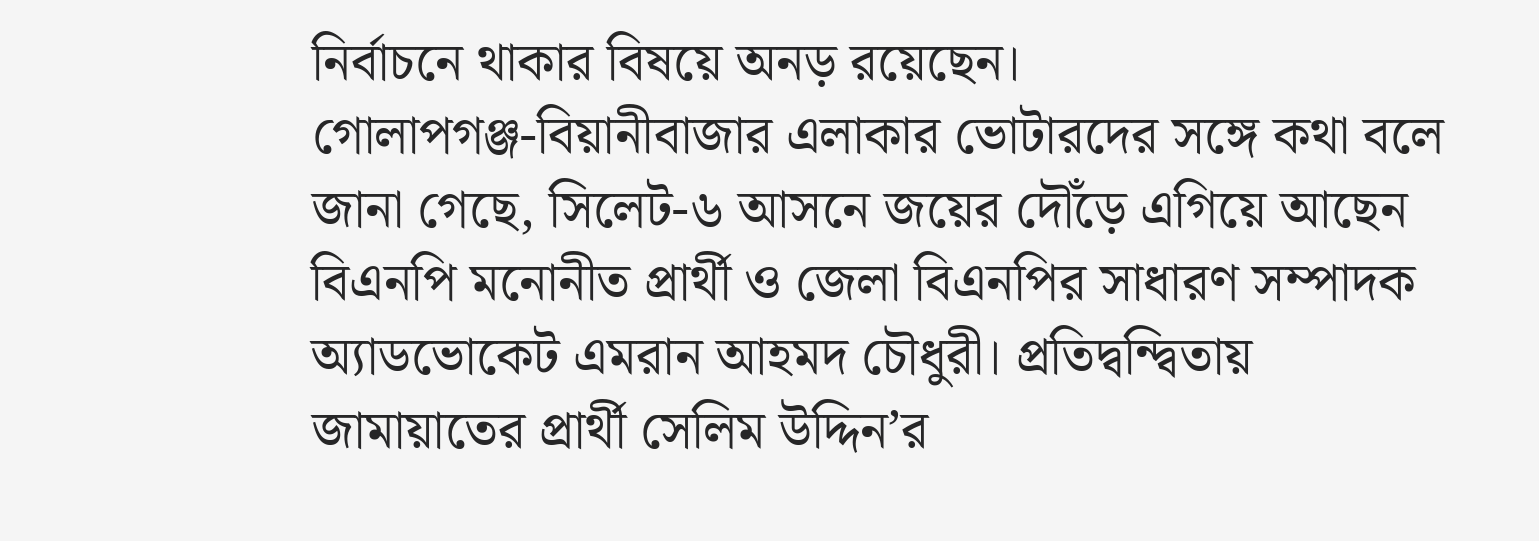নির্বাচনে থাকার বিষয়ে অনড় রয়েছেন।
গোলাপগঞ্জ-বিয়ানীবাজার এলাকার ভোটারদের সঙ্গে কথা বলে জানা গেছে, সিলেট-৬ আসনে জয়ের দৌঁড়ে এগিয়ে আছেন বিএনপি মনোনীত প্রার্থী ও জেলা বিএনপির সাধারণ সম্পাদক অ্যাডভোকেট এমরান আহমদ চৌধুরী। প্রতিদ্বন্দ্বিতায় জামায়াতের প্রার্থী সেলিম উদ্দিন’র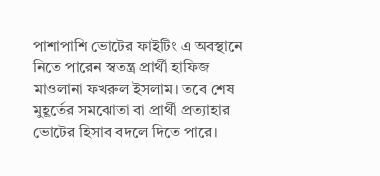পাশাপাশি ভোটের ফাইটিং এ অবস্থানে নিতে পারেন স্বতন্ত্র প্রার্থী হাফিজ মাওলানা ফখরুল ইসলাম। তবে শেষ মুহূর্তের সমঝোতা বা প্রার্থী প্রত্যাহার ভোটের হিসাব বদলে দিতে পারে।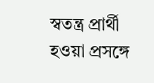স্বতন্ত্র প্রার্থী হওয়া প্রসঙ্গে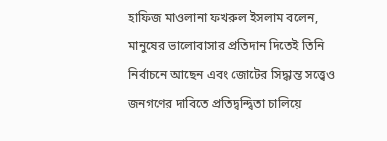হাফিজ মাওলানা ফখরুল ইসলাম বলেন, মানুষের ভালোবাসার প্রতিদান দিতেই তিনি নির্বাচনে আছেন এবং জোটের সিদ্ধান্ত সত্ত্বেও জনগণের দাবিতে প্রতিদ্বন্দ্বিতা চালিয়ে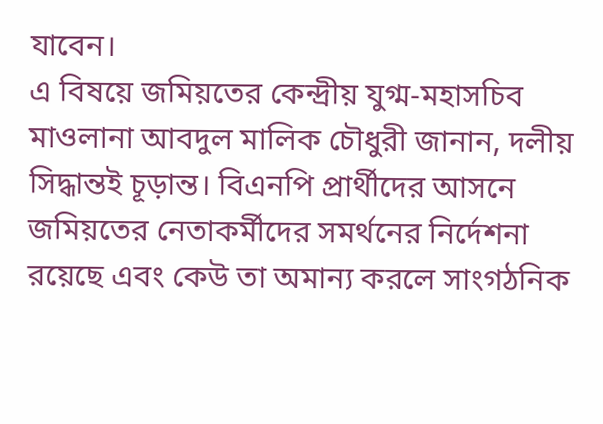যাবেন।
এ বিষয়ে জমিয়তের কেন্দ্রীয় যুগ্ম-মহাসচিব মাওলানা আবদুল মালিক চৌধুরী জানান, দলীয় সিদ্ধান্তই চূড়ান্ত। বিএনপি প্রার্থীদের আসনে জমিয়তের নেতাকর্মীদের সমর্থনের নির্দেশনা রয়েছে এবং কেউ তা অমান্য করলে সাংগঠনিক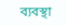ব্যবস্থা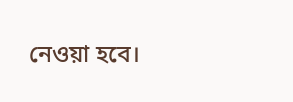নেওয়া হবে।